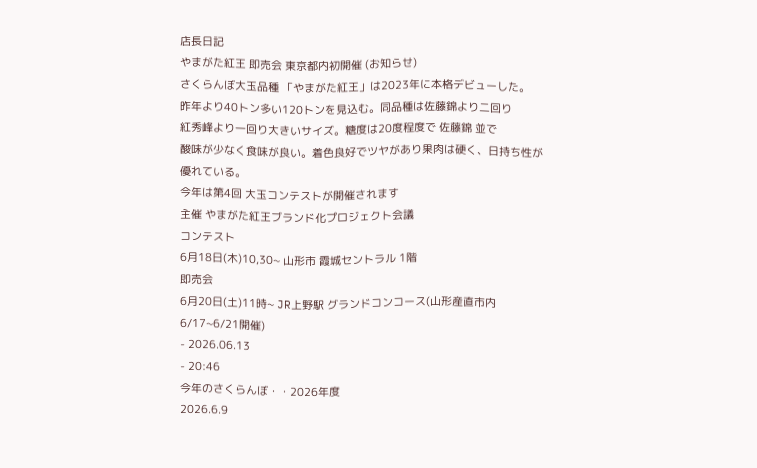店長日記
やまがた紅王 即売会 東京都内初開催 (お知らせ)
さくらんぼ大玉品種 「やまがた紅王」は2023年に本格デビューした。
昨年より40トン多い120トンを見込む。同品種は佐藤錦より二回り
紅秀峰より一回り大きいサイズ。糖度は20度程度で 佐藤錦 並で
酸味が少なく食味が良い。着色良好でツヤがあり果肉は硬く、日持ち性が
優れている。
今年は第4回 大玉コンテストが開催されます
主催 やまがた紅王ブランド化プロジェクト会議
コンテスト
6月18日(木)10,30~ 山形市 霞城セントラル 1階
即売会
6月20日(土)11時~ JR上野駅 グランドコンコース(山形産直市内
6/17~6/21開催)
- 2026.06.13
- 20:46
今年のさくらんぼ・・2026年度
2026.6.9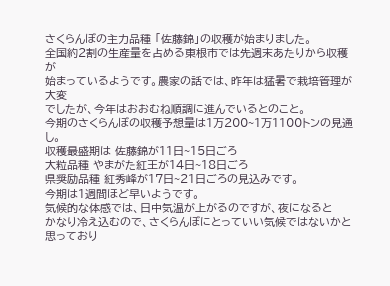さくらんぼの主力品種 「佐藤錦」の収穫が始まりました。
全国約2割の生産量を占める東根市では先週末あたりから収穫が
始まっているようです。農家の話では、昨年は猛暑で栽培管理が大変
でしたが、今年はおおむね順調に進んでいるとのこと。
今期のさくらんぼの収穫予想量は1万200~1万1100トンの見通し。
収穫最盛期は 佐藤錦が11日~15日ごろ
大粒品種 やまがた紅王が14日~18日ごろ
県奨励品種 紅秀峰が17日~21日ごろの見込みです。
今期は1週間ほど早いようです。
気候的な体感では、日中気温が上がるのですが、夜になると
かなり冷え込むので、さくらんぼにとっていい気候ではないかと
思っており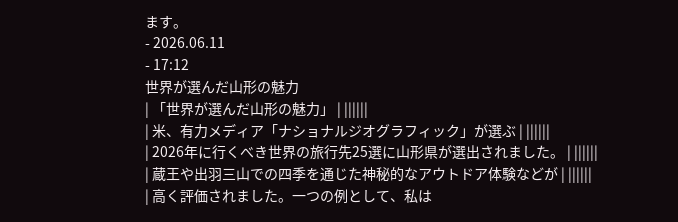ます。
- 2026.06.11
- 17:12
世界が選んだ山形の魅力
| 「世界が選んだ山形の魅力」 | ||||||
| 米、有力メディア「ナショナルジオグラフィック」が選ぶ | ||||||
| 2026年に行くべき世界の旅行先25選に山形県が選出されました。 | ||||||
| 蔵王や出羽三山での四季を通じた神秘的なアウトドア体験などが | ||||||
| 高く評価されました。一つの例として、私は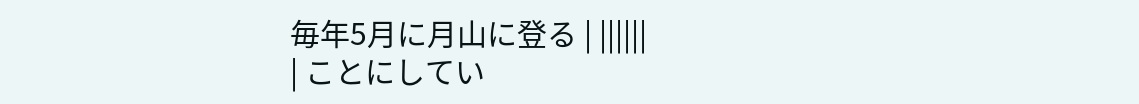毎年5月に月山に登る | ||||||
| ことにしてい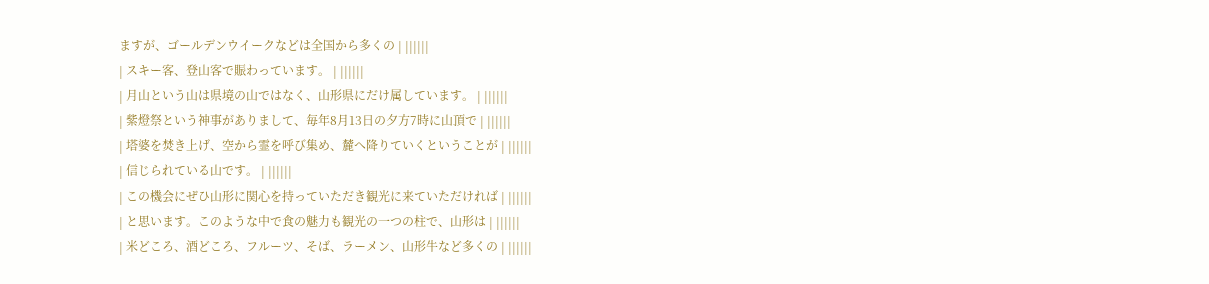ますが、ゴールデンウイークなどは全国から多くの | ||||||
| スキー客、登山客で賑わっています。 | ||||||
| 月山という山は県境の山ではなく、山形県にだけ属しています。 | ||||||
| 紫燈祭という神事がありまして、毎年8月13日の夕方7時に山頂で | ||||||
| 塔婆を焚き上げ、空から霊を呼び集め、麓へ降りていくということが | ||||||
| 信じられている山です。 | ||||||
| この機会にぜひ山形に関心を持っていただき観光に来ていただければ | ||||||
| と思います。このような中で食の魅力も観光の一つの柱で、山形は | ||||||
| 米どころ、酒どころ、フルーツ、そば、ラーメン、山形牛など多くの | ||||||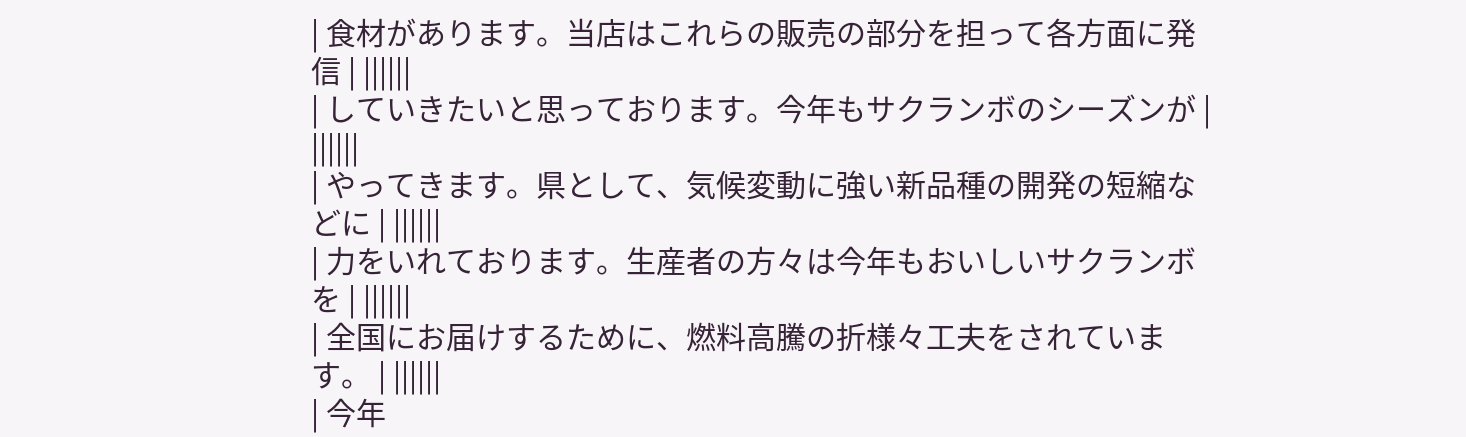| 食材があります。当店はこれらの販売の部分を担って各方面に発信 | ||||||
| していきたいと思っております。今年もサクランボのシーズンが | ||||||
| やってきます。県として、気候変動に強い新品種の開発の短縮などに | ||||||
| 力をいれております。生産者の方々は今年もおいしいサクランボを | ||||||
| 全国にお届けするために、燃料高騰の折様々工夫をされています。 | ||||||
| 今年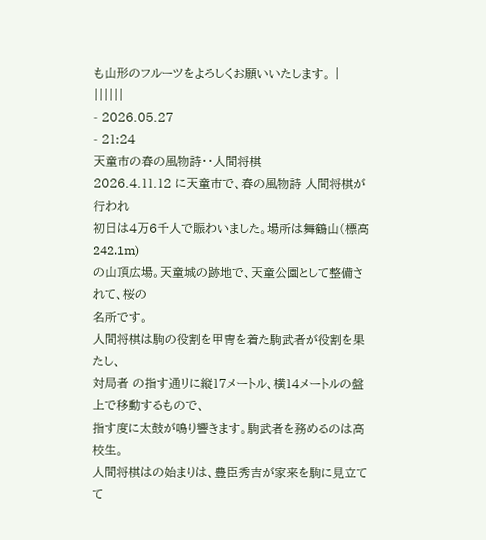も山形のフルーツをよろしくお願いいたします。 | ||||||
- 2026.05.27
- 21:24
天童市の春の風物詩・・人間将棋
2026.4.11.12 に天童市で、春の風物詩 人間将棋が行われ
初日は4万6千人で賑わいました。場所は舞鶴山(標高242.1m)
の山頂広場。天童城の跡地で、天童公園として整備されて、桜の
名所です。
人間将棋は駒の役割を甲冑を着た駒武者が役割を果たし、
対局者 の指す通リに縦17メートル、横14メートルの盤上で移動するもので、
指す度に太鼓が鳴り響きます。駒武者を務めるのは高校生。
人間将棋はの始まりは、豊臣秀吉が家来を駒に見立てて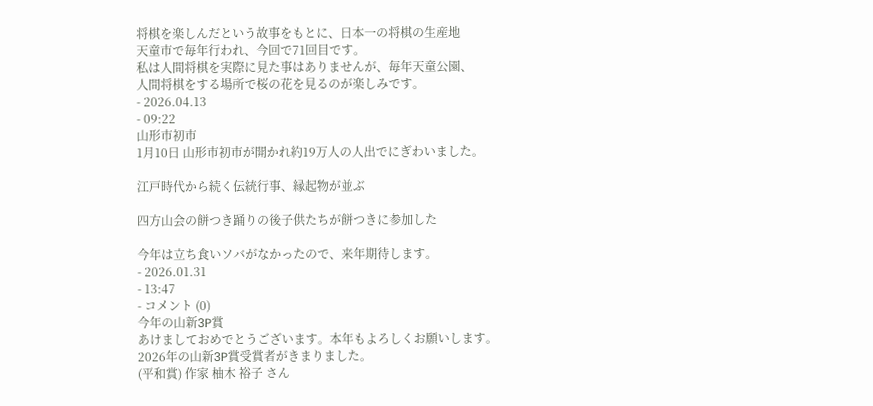将棋を楽しんだという故事をもとに、日本一の将棋の生産地
天童市で毎年行われ、今回で71回目です。
私は人間将棋を実際に見た事はありませんが、毎年天童公園、
人間将棋をする場所で桜の花を見るのが楽しみです。
- 2026.04.13
- 09:22
山形市初市
1月10日 山形市初市が開かれ約19万人の人出でにぎわいました。

江戸時代から続く伝統行事、縁起物が並ぶ

四方山会の餅つき踊りの後子供たちが餅つきに参加した

今年は立ち食いソバがなかったので、来年期待します。
- 2026.01.31
- 13:47
- コメント (0)
今年の山新3P賞
あけましておめでとうございます。本年もよろしくお願いします。
2026年の山新3P賞受賞者がきまりました。
(平和賞) 作家 柚木 裕子 さん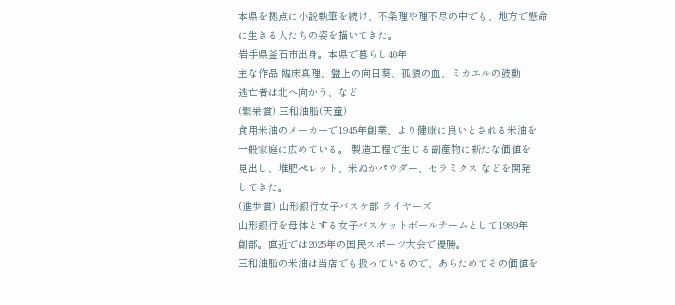本県を拠点に小説執筆を続け、不条理や理不尽の中でも、地方で懸命
に生きる人たちの姿を描いてきた。
岩手県釜石市出身。本県で暮らし40年
主な作品 臨床真理、盤上の向日葵、孤狼の血、ミカエルの鼓動
逃亡者は北へ向かう、など
(繁栄賞) 三和油脂(天童)
食用米油のメーカーで1945年創業、より健康に良いとされる米油を
一般家庭に広めている。 製造工程で生じる副産物に新たな価値を
見出し、堆肥ペレット、米ぬかパウダー、セラミクス などを開発
してきた。
(進歩賞) 山形銀行女子バスケ部 ライヤーズ
山形銀行を母体とする女子バスケットボールチームとして1989年
創部。直近では2025年の国民スポーツ大会で優勝。
三和油脂の米油は当店でも扱っているので、あらためてその価値を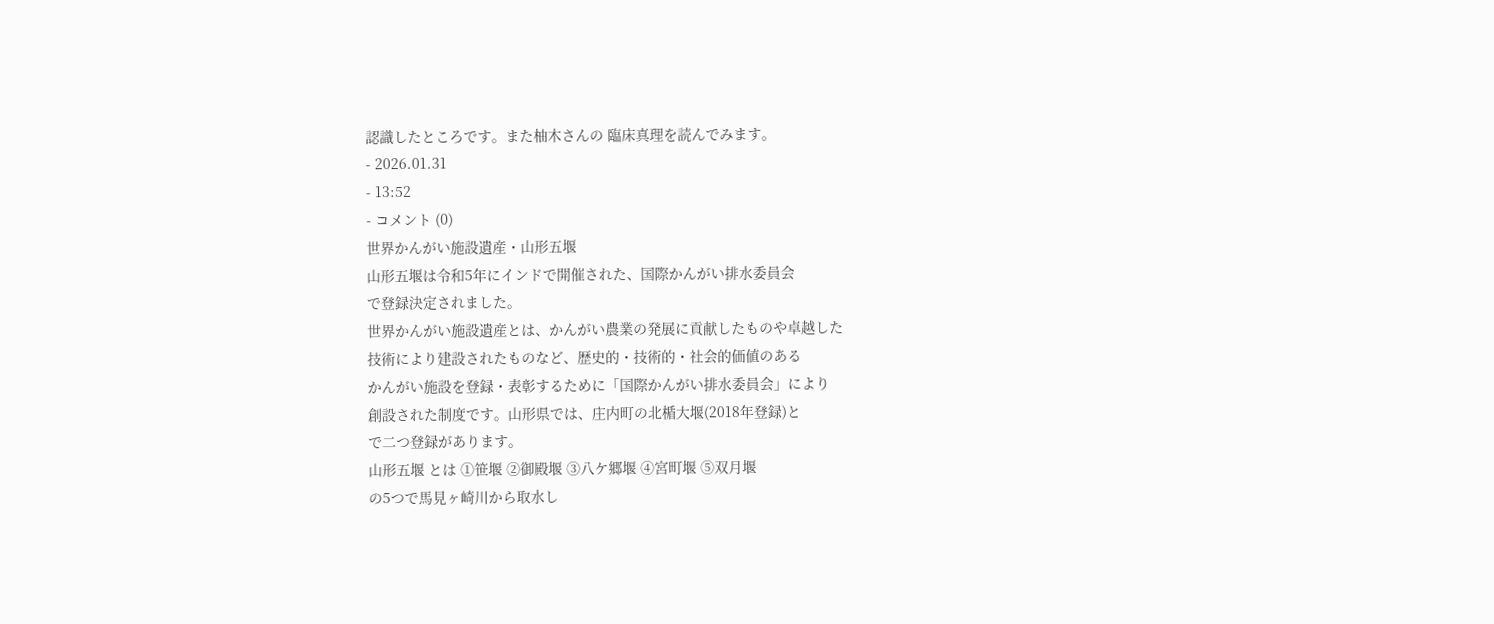認識したところです。また柚木さんの 臨床真理を読んでみます。
- 2026.01.31
- 13:52
- コメント (0)
世界かんがい施設遺産・山形五堰
山形五堰は令和5年にインドで開催された、国際かんがい排水委員会
で登録決定されました。
世界かんがい施設遺産とは、かんがい農業の発展に貢献したものや卓越した
技術により建設されたものなど、歴史的・技術的・社会的価値のある
かんがい施設を登録・表彰するために「国際かんがい排水委員会」により
創設された制度です。山形県では、庄内町の北楯大堰(2018年登録)と
で二つ登録があります。
山形五堰 とは ①笹堰 ②御殿堰 ③八ケ郷堰 ④宮町堰 ⑤双月堰
の5つで馬見ヶ崎川から取水し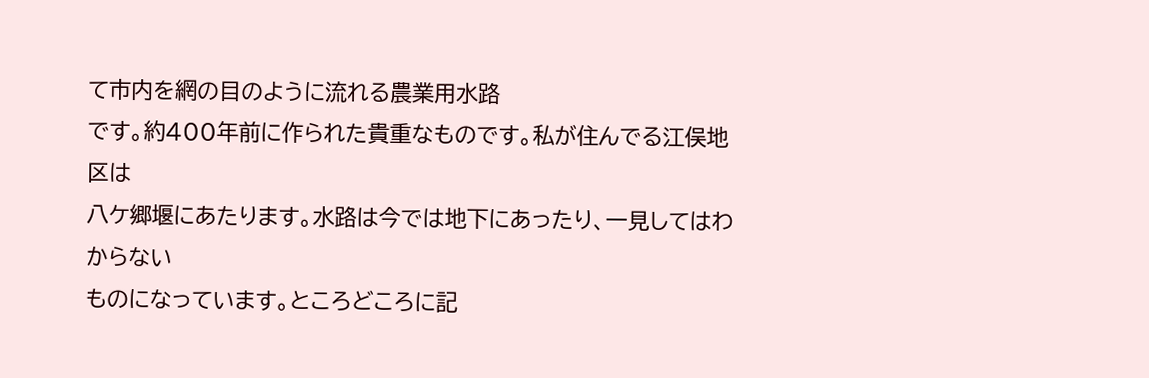て市内を網の目のように流れる農業用水路
です。約400年前に作られた貴重なものです。私が住んでる江俣地区は
八ケ郷堰にあたります。水路は今では地下にあったり、一見してはわからない
ものになっています。ところどころに記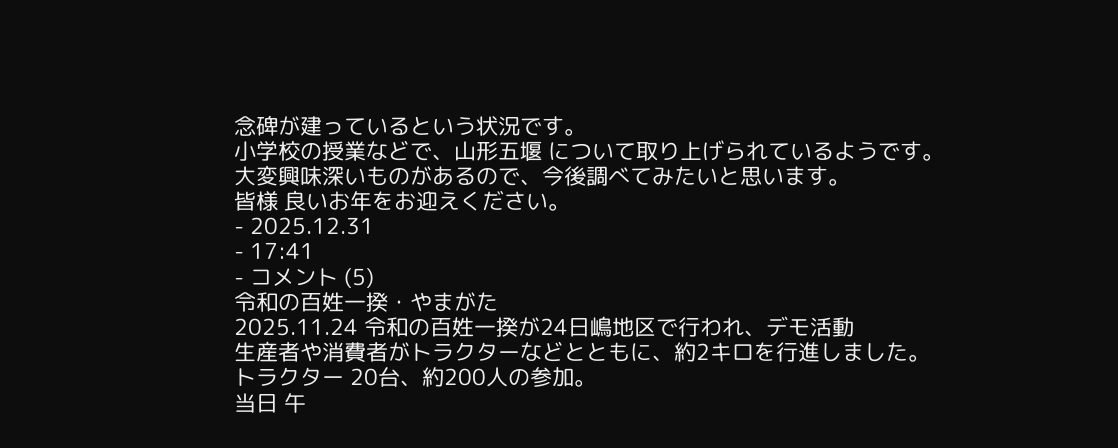念碑が建っているという状況です。
小学校の授業などで、山形五堰 について取り上げられているようです。
大変興味深いものがあるので、今後調べてみたいと思います。
皆様 良いお年をお迎えください。
- 2025.12.31
- 17:41
- コメント (5)
令和の百姓一揆・やまがた
2025.11.24 令和の百姓一揆が24日嶋地区で行われ、デモ活動
生産者や消費者がトラクターなどとともに、約2キロを行進しました。
トラクター 20台、約200人の参加。
当日 午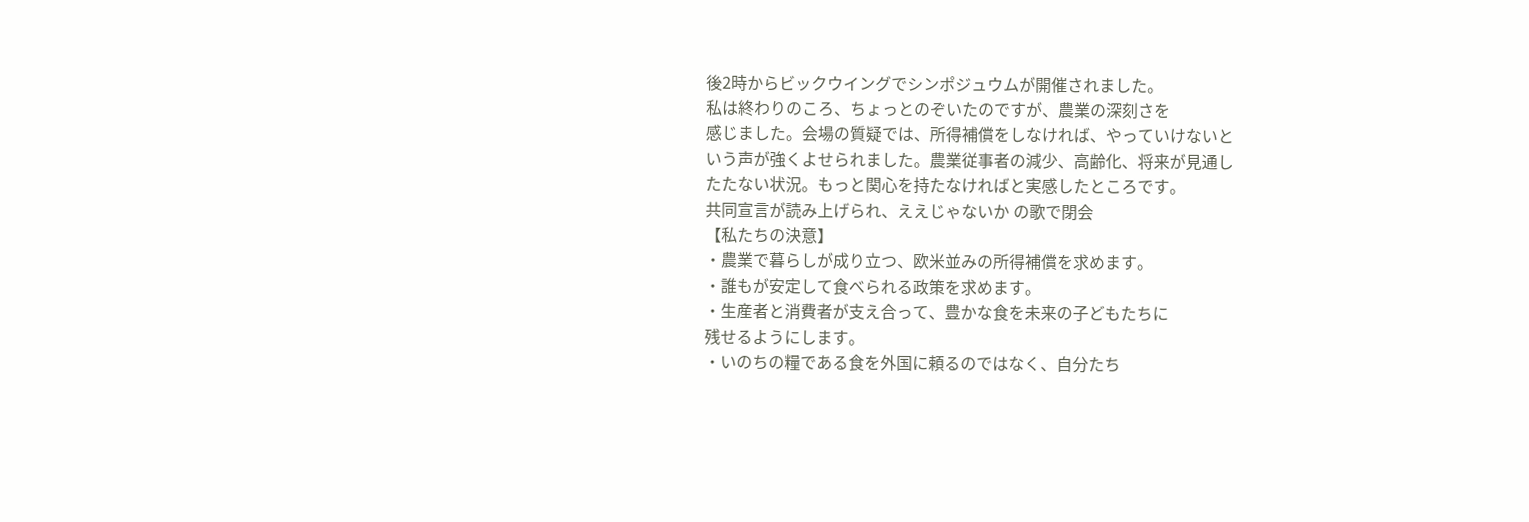後2時からビックウイングでシンポジュウムが開催されました。
私は終わりのころ、ちょっとのぞいたのですが、農業の深刻さを
感じました。会場の質疑では、所得補償をしなければ、やっていけないと
いう声が強くよせられました。農業従事者の減少、高齢化、将来が見通し
たたない状況。もっと関心を持たなければと実感したところです。
共同宣言が読み上げられ、ええじゃないか の歌で閉会
【私たちの決意】
・農業で暮らしが成り立つ、欧米並みの所得補償を求めます。
・誰もが安定して食べられる政策を求めます。
・生産者と消費者が支え合って、豊かな食を未来の子どもたちに
残せるようにします。
・いのちの糧である食を外国に頼るのではなく、自分たち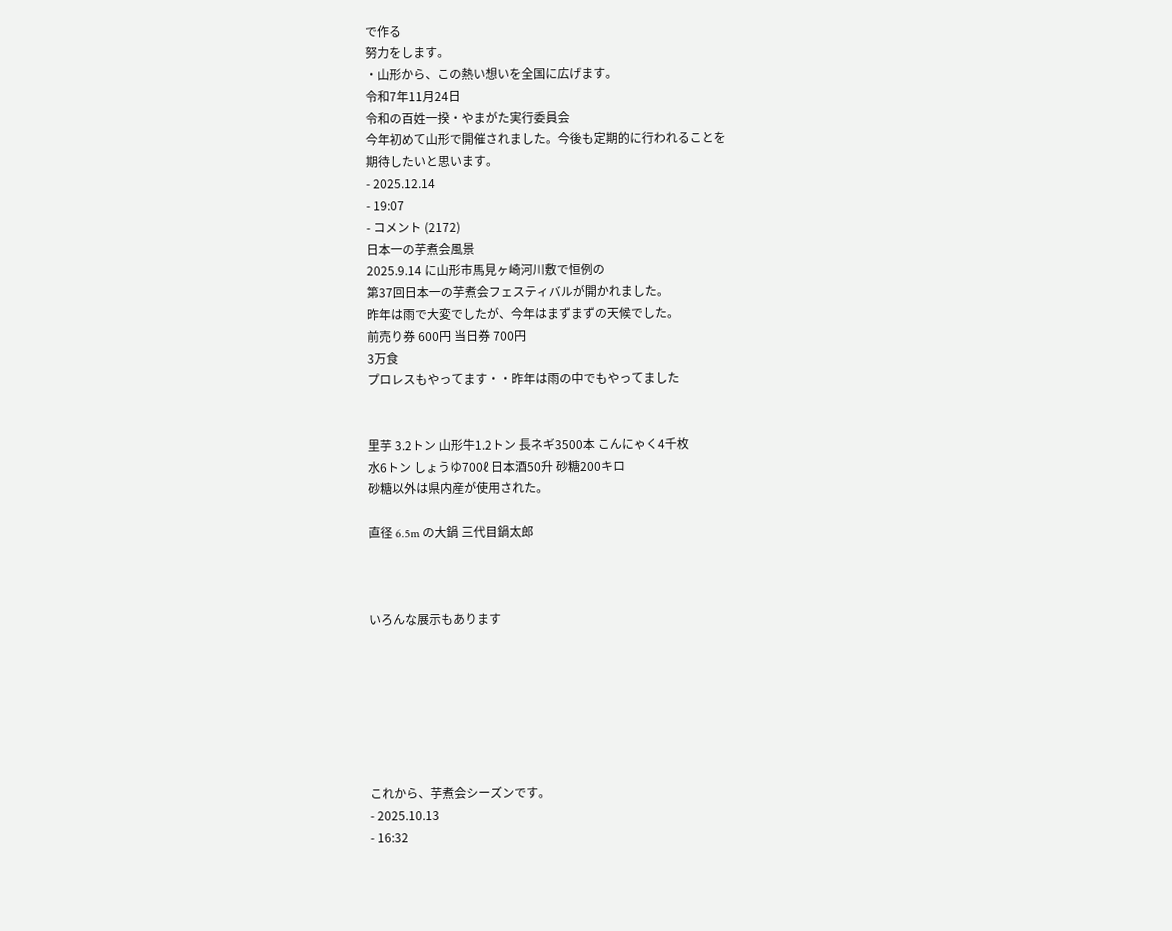で作る
努力をします。
・山形から、この熱い想いを全国に広げます。
令和7年11月24日
令和の百姓一揆・やまがた実行委員会
今年初めて山形で開催されました。今後も定期的に行われることを
期待したいと思います。
- 2025.12.14
- 19:07
- コメント (2172)
日本一の芋煮会風景
2025.9.14 に山形市馬見ヶ崎河川敷で恒例の
第37回日本一の芋煮会フェスティバルが開かれました。
昨年は雨で大変でしたが、今年はまずまずの天候でした。
前売り券 600円 当日券 700円
3万食
プロレスもやってます・・昨年は雨の中でもやってました


里芋 3.2トン 山形牛1.2トン 長ネギ3500本 こんにゃく4千枚
水6トン しょうゆ700ℓ 日本酒50升 砂糖200キロ
砂糖以外は県内産が使用された。

直径 6.5m の大鍋 三代目鍋太郎



いろんな展示もあります







これから、芋煮会シーズンです。
- 2025.10.13
- 16:32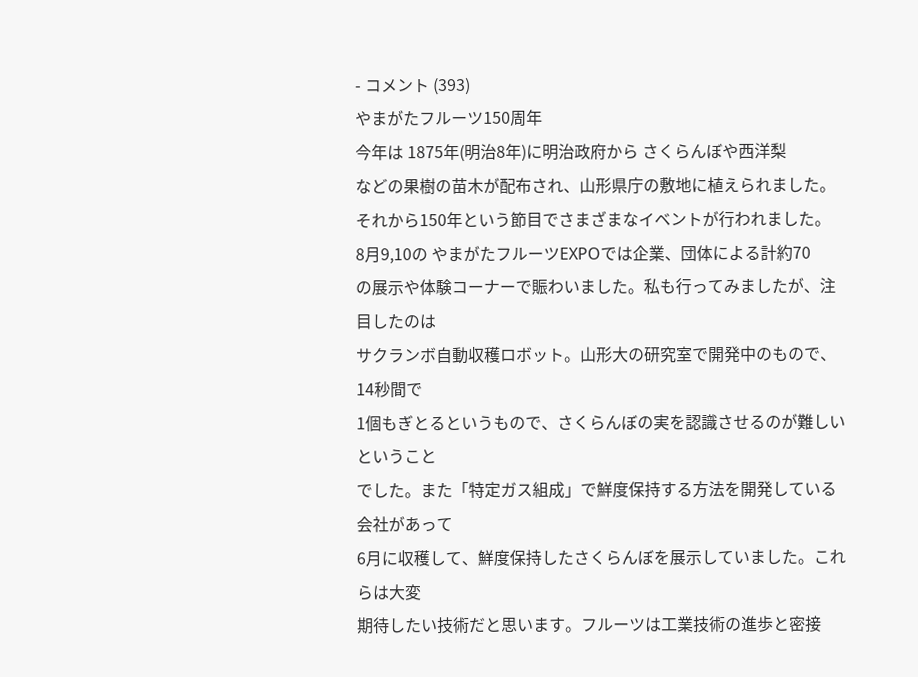- コメント (393)
やまがたフルーツ150周年
今年は 1875年(明治8年)に明治政府から さくらんぼや西洋梨
などの果樹の苗木が配布され、山形県庁の敷地に植えられました。
それから150年という節目でさまざまなイベントが行われました。
8月9,10の やまがたフルーツEXPOでは企業、団体による計約70
の展示や体験コーナーで賑わいました。私も行ってみましたが、注目したのは
サクランボ自動収穫ロボット。山形大の研究室で開発中のもので、14秒間で
1個もぎとるというもので、さくらんぼの実を認識させるのが難しいということ
でした。また「特定ガス組成」で鮮度保持する方法を開発している会社があって
6月に収穫して、鮮度保持したさくらんぼを展示していました。これらは大変
期待したい技術だと思います。フルーツは工業技術の進歩と密接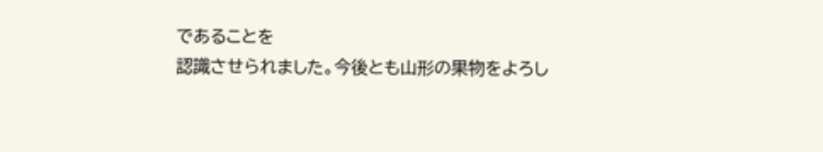であることを
認識させられました。今後とも山形の果物をよろし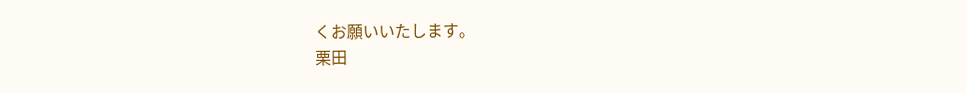くお願いいたします。
栗田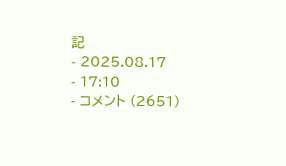記
- 2025.08.17
- 17:10
- コメント (2651)